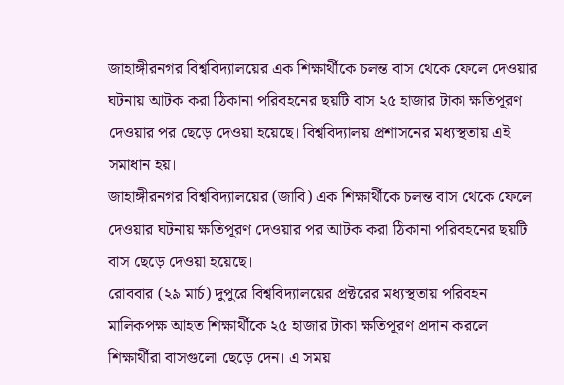জাহাঙ্গীরনগর বিশ্ববিদ্যালয়ের এক শিক্ষার্থীকে চলন্ত বাস থেকে ফেলে দেওয়ার ঘটনায় আটক করা ঠিকানা পরিবহনের ছয়টি বাস ২৫ হাজার টাকা ক্ষতিপূরণ দেওয়ার পর ছেড়ে দেওয়া হয়েছে। বিশ্ববিদ্যালয় প্রশাসনের মধ্যস্থতায় এই সমাধান হয়।
জাহাঙ্গীরনগর বিশ্ববিদ্যালয়ের (জাবি) এক শিক্ষার্থীকে চলন্ত বাস থেকে ফেলে দেওয়ার ঘটনায় ক্ষতিপূরণ দেওয়ার পর আটক করা ঠিকানা পরিবহনের ছয়টি বাস ছেড়ে দেওয়া হয়েছে।
রোববার (২৯ মার্চ) দুপুরে বিশ্ববিদ্যালয়ের প্রক্টরের মধ্যস্থতায় পরিবহন মালিকপক্ষ আহত শিক্ষার্থীকে ২৫ হাজার টাকা ক্ষতিপূরণ প্রদান করলে শিক্ষার্থীরা বাসগুলো ছেড়ে দেন। এ সময়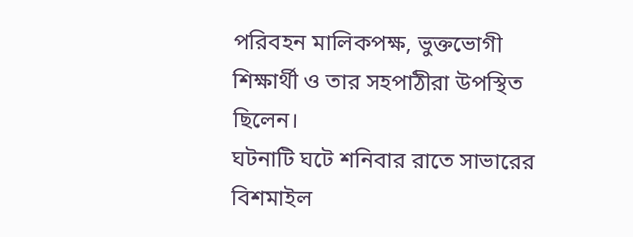পরিবহন মালিকপক্ষ, ভুক্তভোগী শিক্ষার্থী ও তার সহপাঠীরা উপস্থিত ছিলেন।
ঘটনাটি ঘটে শনিবার রাতে সাভারের বিশমাইল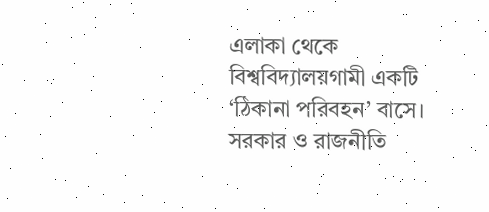এলাকা থেকে বিশ্ববিদ্যালয়গামী একটি ‘ঠিকানা পরিবহন’ বাসে। সরকার ও রাজনীতি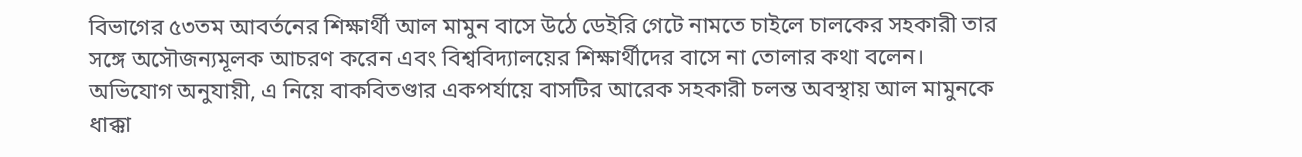বিভাগের ৫৩তম আবর্তনের শিক্ষার্থী আল মামুন বাসে উঠে ডেইরি গেটে নামতে চাইলে চালকের সহকারী তার সঙ্গে অসৌজন্যমূলক আচরণ করেন এবং বিশ্ববিদ্যালয়ের শিক্ষার্থীদের বাসে না তোলার কথা বলেন।
অভিযোগ অনুযায়ী, এ নিয়ে বাকবিতণ্ডার একপর্যায়ে বাসটির আরেক সহকারী চলন্ত অবস্থায় আল মামুনকে ধাক্কা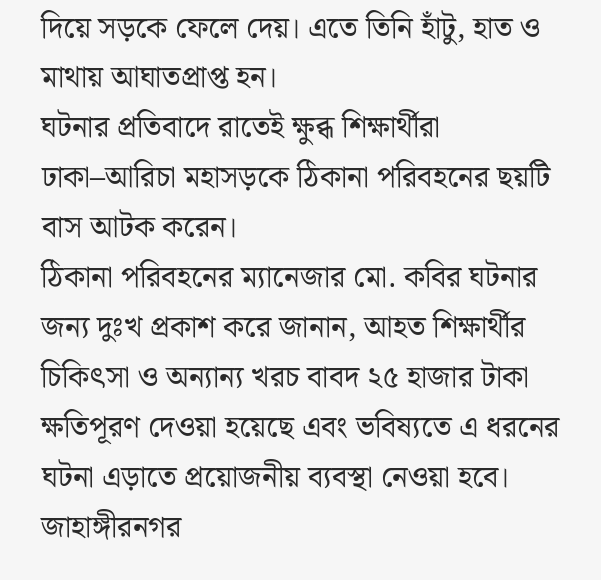দিয়ে সড়কে ফেলে দেয়। এতে তিনি হাঁটু, হাত ও মাথায় আঘাতপ্রাপ্ত হন।
ঘটনার প্রতিবাদে রাতেই ক্ষুব্ধ শিক্ষার্থীরা ঢাকা–আরিচা মহাসড়কে ঠিকানা পরিবহনের ছয়টি বাস আটক করেন।
ঠিকানা পরিবহনের ম্যানেজার মো. কবির ঘটনার জন্য দুঃখ প্রকাশ করে জানান, আহত শিক্ষার্থীর চিকিৎসা ও অন্যান্য খরচ বাবদ ২৫ হাজার টাকা ক্ষতিপূরণ দেওয়া হয়েছে এবং ভবিষ্যতে এ ধরনের ঘটনা এড়াতে প্রয়োজনীয় ব্যবস্থা নেওয়া হবে।
জাহাঙ্গীরনগর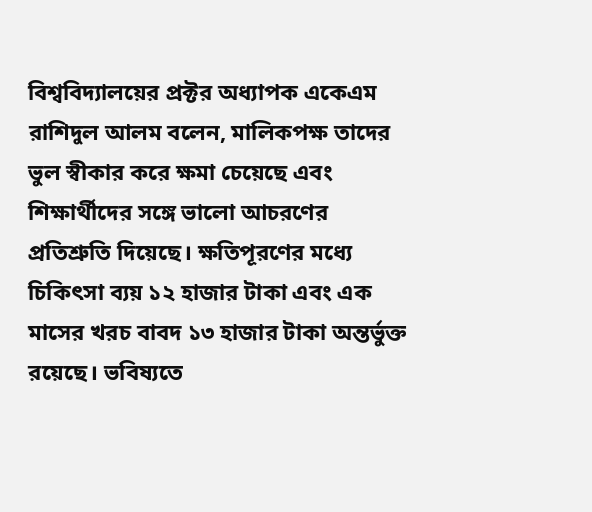বিশ্ববিদ্যালয়ের প্রক্টর অধ্যাপক একেএম রাশিদুল আলম বলেন, মালিকপক্ষ তাদের ভুল স্বীকার করে ক্ষমা চেয়েছে এবং শিক্ষার্থীদের সঙ্গে ভালো আচরণের প্রতিশ্রুতি দিয়েছে। ক্ষতিপূরণের মধ্যে চিকিৎসা ব্যয় ১২ হাজার টাকা এবং এক মাসের খরচ বাবদ ১৩ হাজার টাকা অন্তর্ভুক্ত রয়েছে। ভবিষ্যতে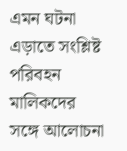এমন ঘটনা এড়াতে সংশ্লিষ্ট পরিবহন মালিকদের সঙ্গে আলোচনা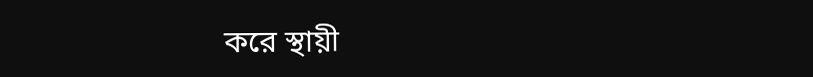করে স্থায়ী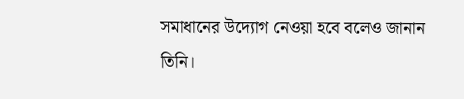সমাধানের উদ্যোগ নেওয়া হবে বলেও জানান তিনি।